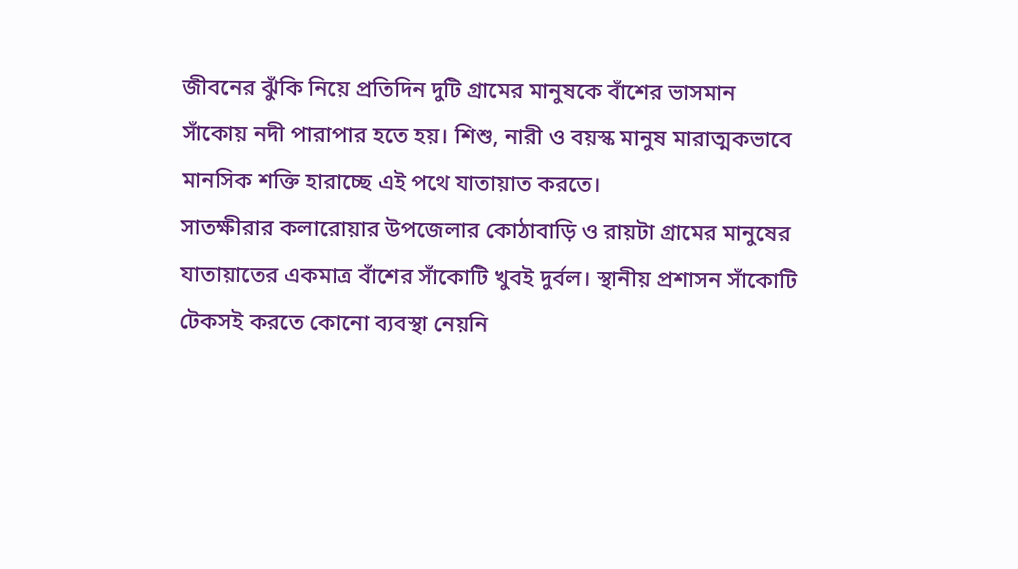জীবনের ঝুঁকি নিয়ে প্রতিদিন দুটি গ্রামের মানুষকে বাঁশের ভাসমান সাঁকোয় নদী পারাপার হতে হয়। শিশু, নারী ও বয়স্ক মানুষ মারাত্মকভাবে মানসিক শক্তি হারাচ্ছে এই পথে যাতায়াত করতে।
সাতক্ষীরার কলারোয়ার উপজেলার কোঠাবাড়ি ও রায়টা গ্রামের মানুষের যাতায়াতের একমাত্র বাঁশের সাঁকোটি খুবই দুর্বল। স্থানীয় প্রশাসন সাঁকোটি টেকসই করতে কোনো ব্যবস্থা নেয়নি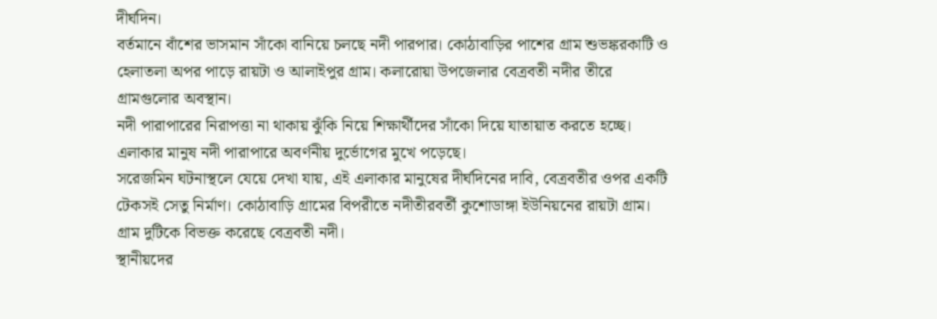দীর্ঘদিন।
বর্তমানে বাঁশের ভাসমান সাঁকো বানিয়ে চলছে নদী পারপার। কোঠাবাড়ির পাশের গ্রাম শুভঙ্করকাটি ও হেলাতলা অপর পাড়ে রায়টা ও আলাইপুর গ্রাম। কলারোয়া উপজেলার বেত্রবতী নদীর তীরে গ্রামগুলোর অবস্থান।
নদী পারাপারের নিরাপত্তা না থাকায় ঝুঁকি নিয়ে শিক্ষার্থীদের সাঁকো দিয়ে যাতায়াত করতে হচ্ছে। এলাকার মানুষ নদী পারাপারে অবর্ণনীয় দুর্ভোগের মুখে পড়েছে।
সরেজমিন ঘটনাস্থলে যেয়ে দেখা যায়, এই এলাকার মানুষের দীর্ঘদিনের দাবি, বেত্রবতীর ওপর একটি টেকসই সেতু নির্মাণ। কোঠাবাড়ি গ্রামের বিপরীতে নদীতীরবর্তী কুশোডাঙ্গা ইউনিয়নের রায়টা গ্রাম। গ্রাম দুটিকে বিভক্ত করেছে বেত্রবতী নদী।
স্থানীয়দের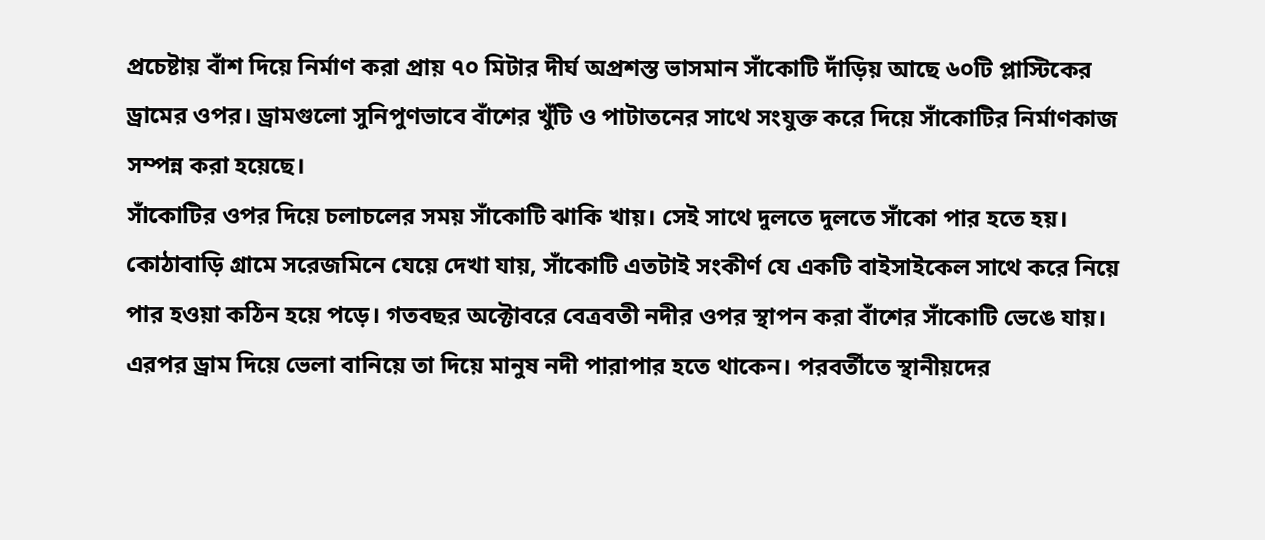প্রচেষ্টায় বাঁশ দিয়ে নির্মাণ করা প্রায় ৭০ মিটার দীর্ঘ অপ্রশস্ত ভাসমান সাঁকোটি দাঁড়িয় আছে ৬০টি প্লাস্টিকের ড্রামের ওপর। ড্রামগুলো সুনিপুণভাবে বাঁশের খুঁটি ও পাটাতনের সাথে সংযুক্ত করে দিয়ে সাঁকোটির নির্মাণকাজ সম্পন্ন করা হয়েছে।
সাঁকোটির ওপর দিয়ে চলাচলের সময় সাঁকোটি ঝাকি খায়। সেই সাথে দুলতে দুলতে সাঁকো পার হতে হয়।
কোঠাবাড়ি গ্রামে সরেজমিনে যেয়ে দেখা যায়, সাঁকোটি এতটাই সংকীর্ণ যে একটি বাইসাইকেল সাথে করে নিয়ে পার হওয়া কঠিন হয়ে পড়ে। গতবছর অক্টোবরে বেত্রবতী নদীর ওপর স্থাপন করা বাঁশের সাঁকোটি ভেঙে যায়। এরপর ড্রাম দিয়ে ভেলা বানিয়ে তা দিয়ে মানুষ নদী পারাপার হতে থাকেন। পরবর্তীতে স্থানীয়দের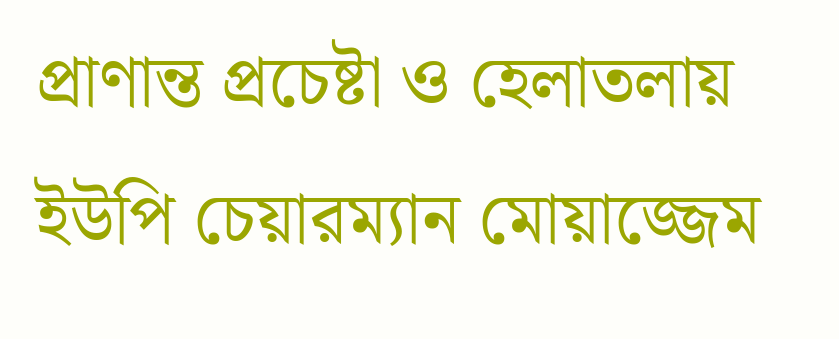প্রাণান্ত প্রচেষ্টা ও হেলাতলায় ইউপি চেয়ারম্যান মোয়াজ্জেম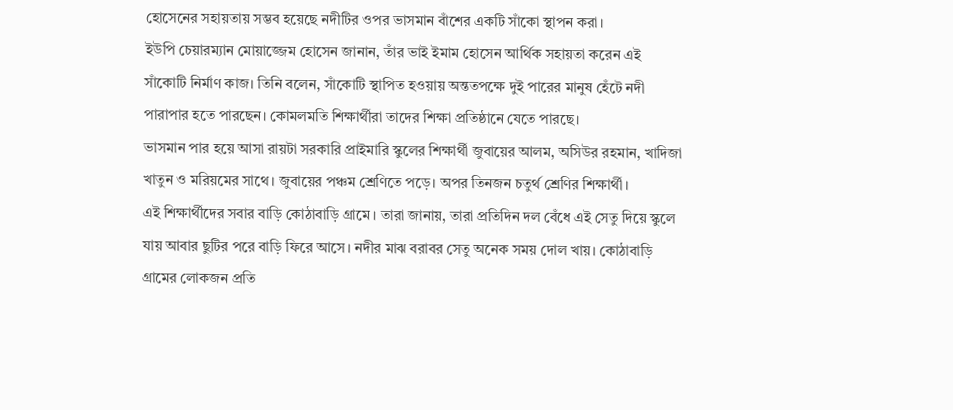হোসেনের সহায়তায় সম্ভব হয়েছে নদীটির ওপর ভাসমান বাঁশের একটি সাঁকো স্থাপন করা।
ইউপি চেয়ারম্যান মোয়াজ্জেম হোসেন জানান, তাঁর ভাই ইমাম হোসেন আর্থিক সহায়তা করেন এই সাঁকোটি নির্মাণ কাজ। তিনি বলেন, সাঁকোটি স্থাপিত হওয়ায় অন্ততপক্ষে দুই পারের মানুষ হেঁটে নদী পারাপার হতে পারছেন। কোমলমতি শিক্ষার্থীরা তাদের শিক্ষা প্রতিষ্ঠানে যেতে পারছে।
ভাসমান পার হয়ে আসা রায়টা সরকারি প্রাইমারি স্কুলের শিক্ষার্থী জুবায়ের আলম, অসিউর রহমান, খাদিজা খাতুন ও মরিয়মের সাথে। জুবায়ের পঞ্চম শ্রেণিতে পড়ে। অপর তিনজন চতুর্থ শ্রেণির শিক্ষার্থী।
এই শিক্ষার্থীদের সবার বাড়ি কোঠাবাড়ি গ্রামে। তারা জানায়, তারা প্রতিদিন দল বেঁধে এই সেতু দিয়ে স্কুলে যায় আবার ছুটির পরে বাড়ি ফিরে আসে। নদীর মাঝ বরাবর সেতু অনেক সময় দোল খায়। কোঠাবাড়ি গ্রামের লোকজন প্রতি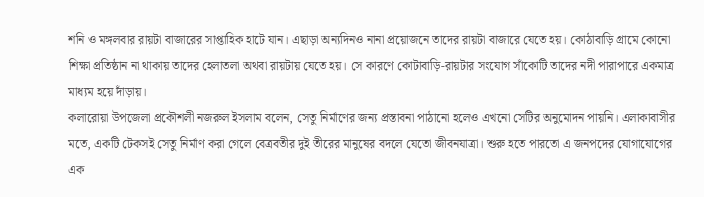শনি ও মঙ্গলবার রায়টা বাজারের সাপ্তাহিক হাটে যান। এছাড়া অন্যদিনও নানা প্রয়োজনে তাদের রায়টা বাজারে যেতে হয়। কোঠাবাড়ি গ্রামে কোনো শিক্ষা প্রতিষ্ঠান না থাকায় তাদের হেলাতলা অথবা রায়টায় যেতে হয়। সে কারণে কোটাবাড়ি-রায়টার সংযোগ সাঁকোটি তাদের নদী পারাপারে একমাত্র মাধ্যম হয়ে দাঁড়ায়।
কলারোয়া উপজেলা প্রকৌশলী নজরুল ইসলাম বলেন, সেতু নির্মাণের জন্য প্রস্তাবনা পাঠানো হলেও এখনো সেটির অনুমোদন পায়নি। এলাকাবাসীর মতে, একটি টেকসই সেতু নির্মাণ করা গেলে বেত্রবতীর দুই তীরের মানুষের বদলে যেতো জীবনযাত্রা। শুরু হতে পারতো এ জনপদের যোগাযোগের এক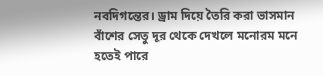নবদিগন্তের। ড্রাম দিয়ে তৈরি করা ভাসমান বাঁশের সেতু দূর থেকে দেখলে মনোরম মনে হতেই পারে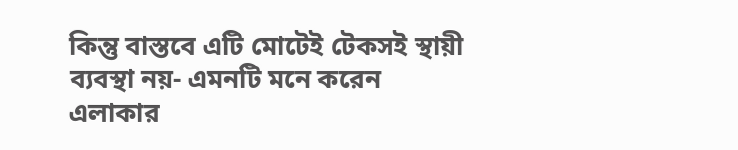কিন্তু বাস্তবে এটি মোটেই টেকসই স্থায়ী ব্যবস্থা নয়- এমনটি মনে করেন এলাকার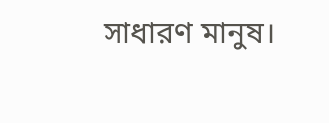সাধারণ মানুষ।